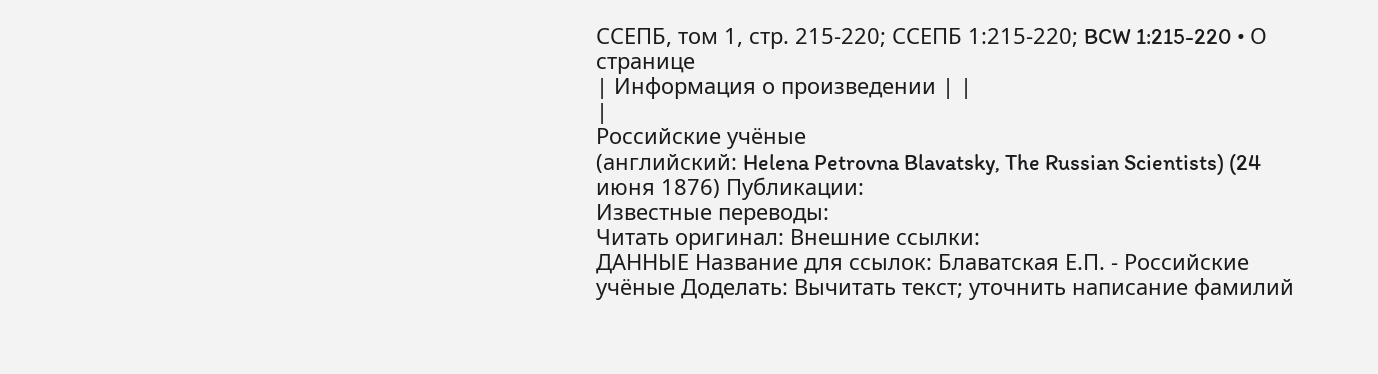ССЕПБ, том 1, стр. 215-220; ССЕПБ 1:215-220; BCW 1:215-220 • О странице
| Информация о произведении | |
|
Российские учёные
(английский: Helena Petrovna Blavatsky, The Russian Scientists) (24 июня 1876) Публикации:
Известные переводы:
Читать оригинал: Внешние ссылки:
ДАННЫЕ Название для ссылок: Блаватская Е.П. - Российские учёные Доделать: Вычитать текст; уточнить написание фамилий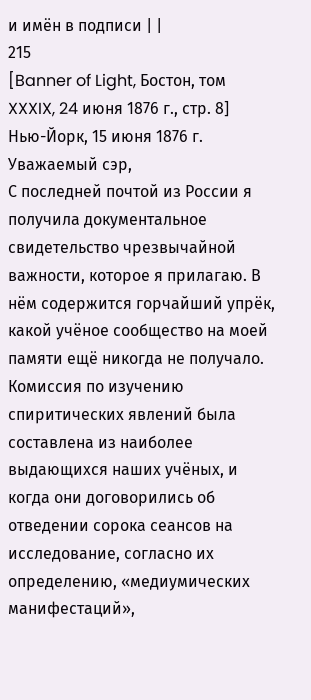и имён в подписи | |
215
[Banner of Light, Бостон, том XXXIX, 24 июня 1876 г., стр. 8]
Нью-Йорк, 15 июня 1876 г.
Уважаемый cэр,
С последней почтой из России я получила документальное свидетельство чрезвычайной важности, которое я прилагаю. В нём содержится горчайший упрёк, какой учёное сообщество на моей памяти ещё никогда не получало. Комиссия по изучению спиритических явлений была составлена из наиболее выдающихся наших учёных, и когда они договорились об отведении сорока сеансов на исследование, согласно их определению, «медиумических манифестаций»,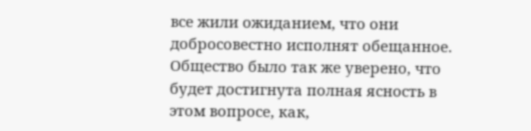все жили ожиданием, что они добросовестно исполнят обещанное. Общество было так же уверено, что будет достигнута полная ясность в этом вопросе, как,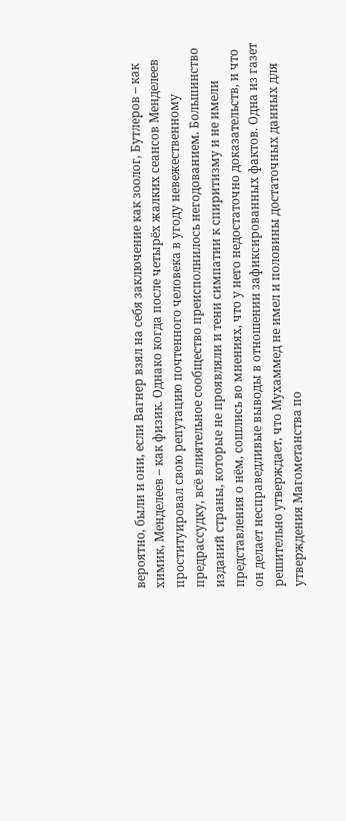вероятно, были и они, если Вагнер взял на себя заключение как зоолог, Бутлеров – как химик, Менделеев – как физик. Однако когда после четырёх жалких сеансов Менделеев проституировал свою репутацию почтенного человека в угоду невежественному предрассудку, всё влиятельное сообщество преисполнилось негодованием. Большинство изданий страны, которые не проявляли и тени симпатии к спиритизму и не имели представления о нём, сошлись во мнениях, что у него недостаточно доказательств, и что он делает несправедливые выводы в отношении зафиксированных фактов. Одна из газет решительно утверждает, что Мухаммед не имел и половины достаточных данных для утверждения Магометанства по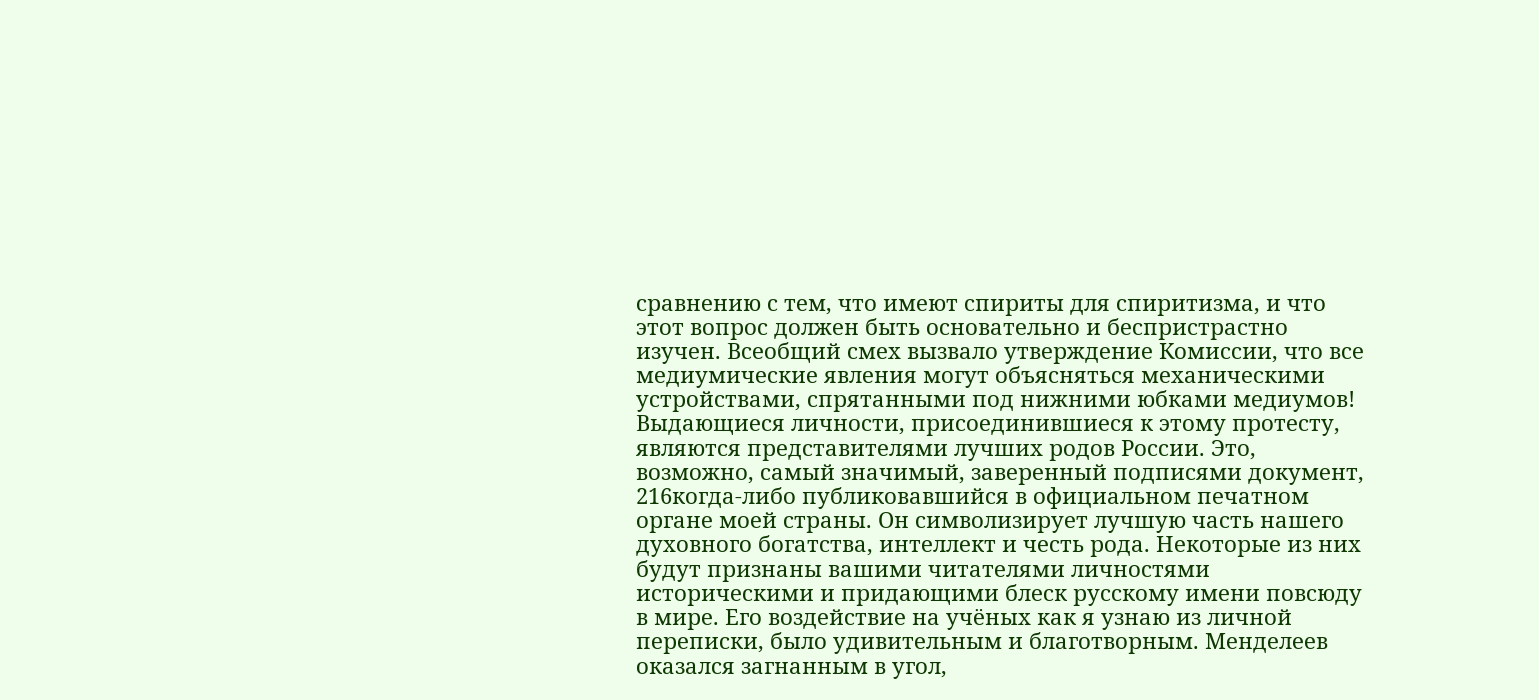сравнению с тем, что имеют спириты для спиритизма, и что этот вопрос должен быть основательно и беспристрастно изучен. Всеобщий смех вызвало утверждение Комиссии, что все медиумические явления могут объясняться механическими устройствами, спрятанными под нижними юбками медиумов!
Выдающиеся личности, присоединившиеся к этому протесту, являются представителями лучших родов России. Это, возможно, самый значимый, заверенный подписями документ, 216когда-либо публиковавшийся в официальном печатном органе моей страны. Он символизирует лучшую часть нашего духовного богатства, интеллект и честь рода. Некоторые из них будут признаны вашими читателями личностями историческими и придающими блеск русскому имени повсюду в мире. Его воздействие на учёных как я узнаю из личной переписки, было удивительным и благотворным. Менделеев оказался загнанным в угол,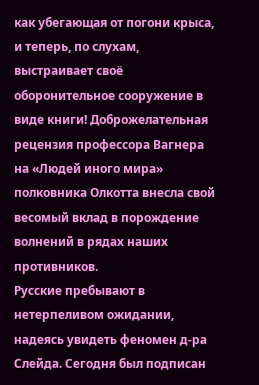как убегающая от погони крыса, и теперь, по слухам, выстраивает своё оборонительное сооружение в виде книги! Доброжелательная рецензия профессора Вагнера на «Людей иного мира» полковника Олкотта внесла свой весомый вклад в порождение волнений в рядах наших противников.
Русские пребывают в нетерпеливом ожидании, надеясь увидеть феномен д-ра Слейда. Сегодня был подписан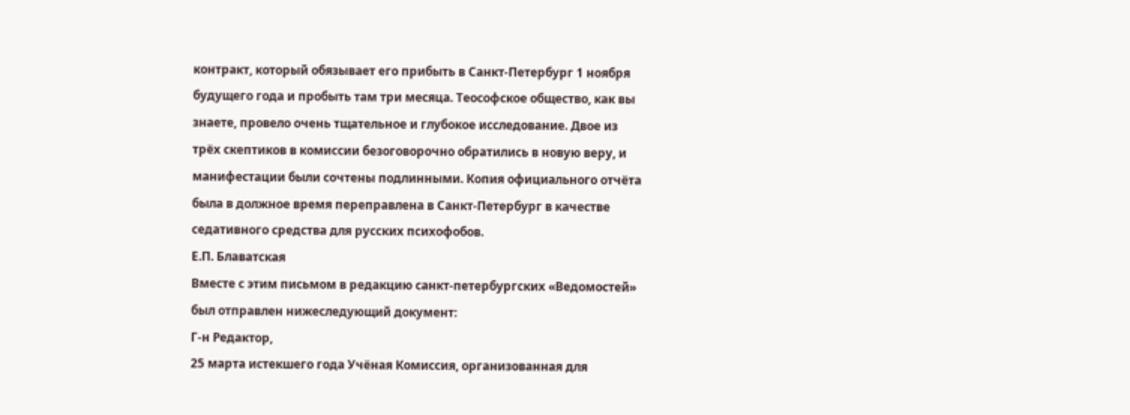контракт, который обязывает его прибыть в Санкт-Петербург 1 ноября будущего года и пробыть там три месяца. Теософское общество, как вы знаете, провело очень тщательное и глубокое исследование. Двое из трёх скептиков в комиссии безоговорочно обратились в новую веру, и манифестации были сочтены подлинными. Копия официального отчёта была в должное время переправлена в Санкт-Петербург в качестве седативного средства для русских психофобов.
Е.П. Блаватская
Вместе с этим письмом в редакцию санкт-петербургских «Ведомостей» был отправлен нижеследующий документ:
Г-н Редактор,
25 марта истекшего года Учёная Комиссия, организованная для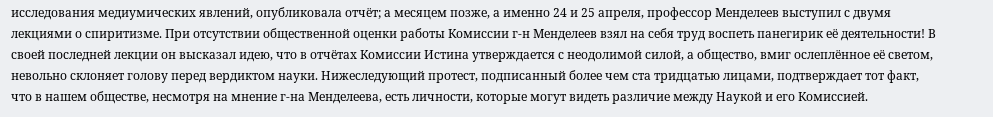исследования медиумических явлений, опубликовала отчёт; а месяцем позже, а именно 24 и 25 апреля, профессор Менделеев выступил с двумя лекциями о спиритизме. При отсутствии общественной оценки работы Комиссии г-н Менделеев взял на себя труд воспеть панегирик её деятельности! В своей последней лекции он высказал идею, что в отчётах Комиссии Истина утверждается с неодолимой силой, а общество, вмиг ослеплённое её светом, невольно склоняет голову перед вердиктом науки. Нижеследующий протест, подписанный более чем ста тридцатью лицами, подтверждает тот факт, что в нашем обществе, несмотря на мнение г-на Менделеева, есть личности, которые могут видеть различие между Наукой и его Комиссией.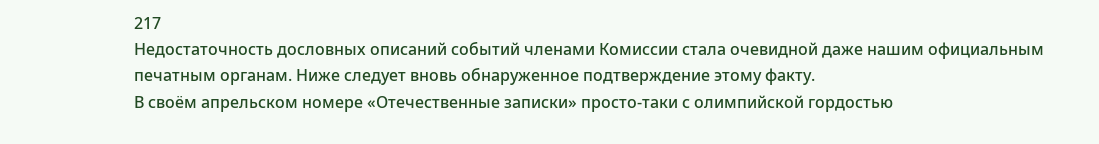217
Недостаточность дословных описаний событий членами Комиссии стала очевидной даже нашим официальным печатным органам. Ниже следует вновь обнаруженное подтверждение этому факту.
В своём апрельском номере «Отечественные записки» просто-таки с олимпийской гордостью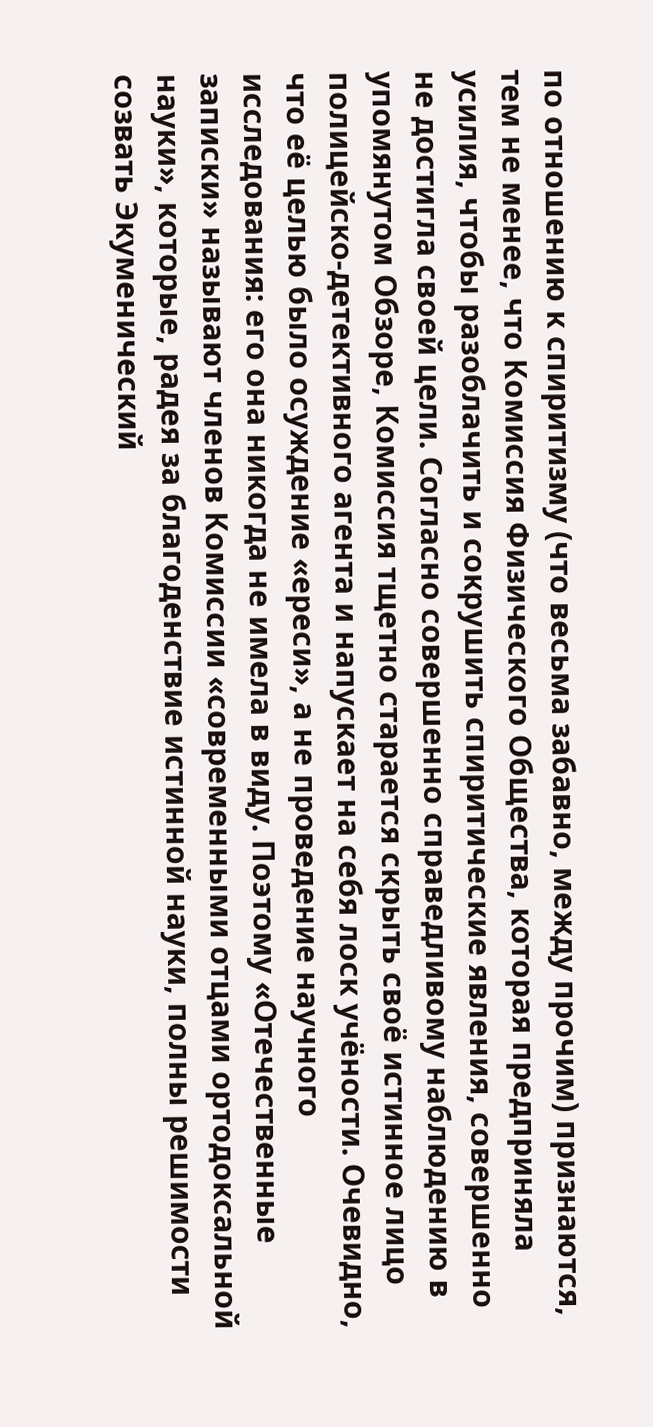по отношению к спиритизму (что весьма забавно, между прочим) признаются, тем не менее, что Комиссия Физического Общества, которая предприняла усилия, чтобы разоблачить и сокрушить спиритические явления, совершенно не достигла своей цели. Согласно совершенно справедливому наблюдению в упомянутом Обзоре, Комиссия тщетно старается скрыть своё истинное лицо полицейско-детективного агента и напускает на себя лоск учёности. Очевидно, что её целью было осуждение «ереси», а не проведение научного исследования: его она никогда не имела в виду. Поэтому «Отечественные записки» называют членов Комиссии «современными отцами ортодоксальной науки», которые, радея за благоденствие истинной науки, полны решимости созвать Экуменический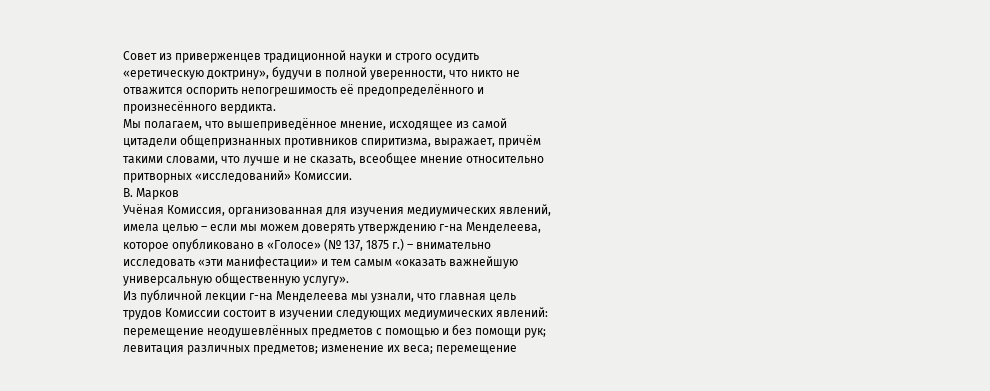Совет из приверженцев традиционной науки и строго осудить «еретическую доктрину», будучи в полной уверенности, что никто не отважится оспорить непогрешимость её предопределённого и произнесённого вердикта.
Мы полагаем, что вышеприведённое мнение, исходящее из самой цитадели общепризнанных противников спиритизма, выражает, причём такими словами, что лучше и не сказать, всеобщее мнение относительно притворных «исследований» Комиссии.
В. Марков
Учёная Комиссия, организованная для изучения медиумических явлений, имела целью – если мы можем доверять утверждению г-на Менделеева, которое опубликовано в «Голосе» (№ 137, 1875 г.) – внимательно исследовать «эти манифестации» и тем самым «оказать важнейшую универсальную общественную услугу».
Из публичной лекции г-на Менделеева мы узнали, что главная цель трудов Комиссии состоит в изучении следующих медиумических явлений: перемещение неодушевлённых предметов с помощью и без помощи рук; левитация различных предметов; изменение их веса; перемещение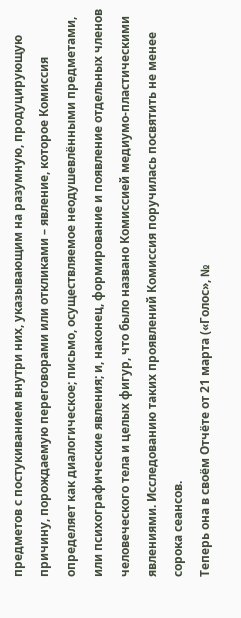предметов с постукиванием внутри них, указывающим на разумную, продуцирующую причину, порождаемую переговорами или откликами – явление, которое Комиссия определяет как диалогическое; письмо, осуществляемое неодушевлёнными предметами, или психографические явления; и, наконец, формирование и появление отдельных членов человеческого тела и целых фигур, что было названо Комиссией медиумо-пластическими явлениями. Исследованию таких проявлений Комиссия поручилась посвятить не менее сорока сеансов.
Теперь она в своём Отчёте от 21 марта («Голос», №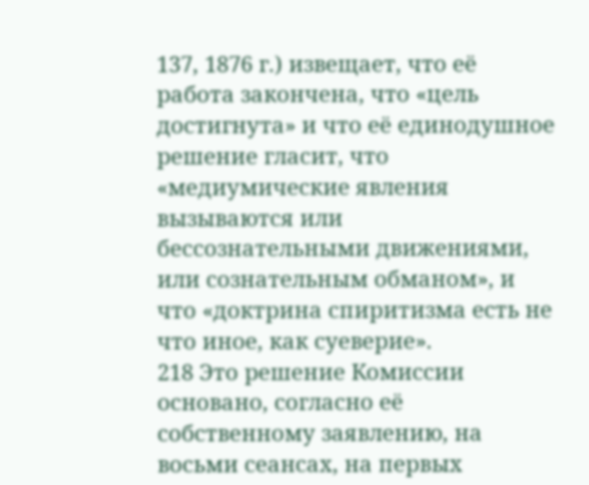137, 1876 г.) извещает, что её работа закончена, что «цель достигнута» и что её единодушное решение гласит, что «медиумические явления вызываются или бессознательными движениями, или сознательным обманом», и что «доктрина спиритизма есть не что иное, как суеверие».
218 Это решение Комиссии основано, согласно её собственному заявлению, на восьми сеансах, на первых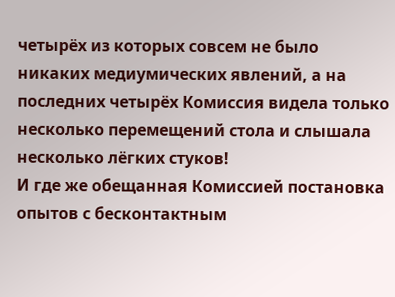четырёх из которых совсем не было никаких медиумических явлений, а на последних четырёх Комиссия видела только несколько перемещений стола и слышала несколько лёгких стуков!
И где же обещанная Комиссией постановка опытов с бесконтактным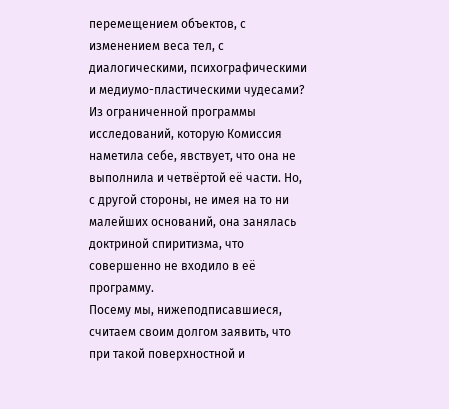перемещением объектов, с изменением веса тел, с диалогическими, психографическими и медиумо-пластическими чудесами? Из ограниченной программы исследований, которую Комиссия наметила себе, явствует, что она не выполнила и четвёртой её части. Но, с другой стороны, не имея на то ни малейших оснований, она занялась доктриной спиритизма, что совершенно не входило в её программу.
Посему мы, нижеподписавшиеся, считаем своим долгом заявить, что при такой поверхностной и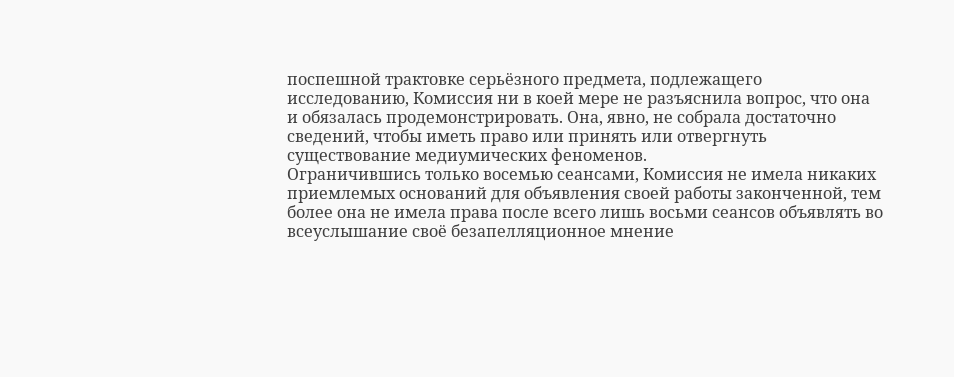поспешной трактовке серьёзного предмета, подлежащего исследованию, Комиссия ни в коей мере не разъяснила вопрос, что она и обязалась продемонстрировать. Она, явно, не собрала достаточно сведений, чтобы иметь право или принять или отвергнуть существование медиумических феноменов.
Ограничившись только восемью сеансами, Комиссия не имела никаких приемлемых оснований для объявления своей работы законченной, тем более она не имела права после всего лишь восьми сеансов объявлять во всеуслышание своё безапелляционное мнение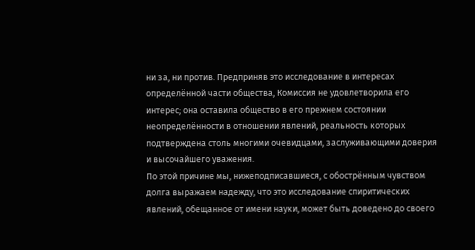ни за, ни против. Предприняв это исследование в интересах определённой части общества, Комиссия не удовлетворила его интерес; она оставила общество в его прежнем состоянии неопределённости в отношении явлений, реальность которых подтверждена столь многими очевидцами, заслуживающими доверия и высочайшего уважения.
По этой причине мы, нижеподписавшиеся, с обострённым чувством долга выражаем надежду, что это исследование спиритических явлений, обещанное от имени науки, может быть доведено до своего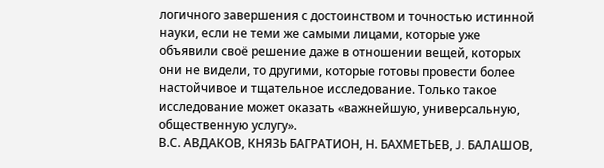логичного завершения с достоинством и точностью истинной науки, если не теми же самыми лицами, которые уже объявили своё решение даже в отношении вещей, которых они не видели, то другими, которые готовы провести более настойчивое и тщательное исследование. Только такое исследование может оказать «важнейшую, универсальную, общественную услугу».
В.С. АВДАКОВ, КНЯЗЬ БАГРАТИОН, Н. БАХМЕТЬЕВ, J. БАЛАШОВ,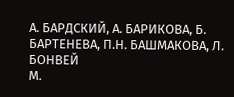А. БАРДСКИЙ, А. БАРИКОВА, Б. БАРТЕНЕВА, П.Н. БАШМАКОВА, Л. БОНВЕЙ
М.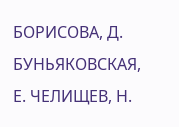БОРИСОВА, Д. БУНЬЯКОВСКАЯ, Е. ЧЕЛИЩЕВ, Н.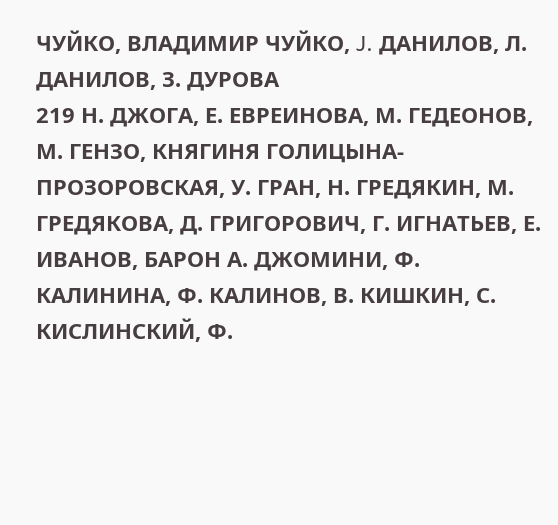ЧУЙКО, ВЛАДИМИР ЧУЙКО, J. ДАНИЛОВ, Л. ДАНИЛОВ, З. ДУРОВА
219 Н. ДЖОГА, Е. ЕВРЕИНОВА, М. ГЕДЕОНОВ, М. ГЕНЗО, КНЯГИНЯ ГОЛИЦЫНА-ПРОЗОРОВСКАЯ, У. ГРАН, Н. ГРЕДЯКИН, М. ГРЕДЯКОВА, Д. ГРИГОРОВИЧ, Г. ИГНАТЬЕВ, Е. ИВАНОВ, БАРОН А. ДЖОМИНИ, Ф. КАЛИНИНА, Ф. КАЛИНОВ, В. КИШКИН, С. КИСЛИНСКИЙ, Ф.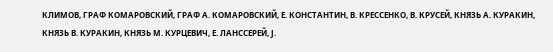КЛИМОВ, ГРАФ КОМАРОВСКИЙ, ГРАФ А. КОМАРОВСКИЙ, Е. КОНСТАНТИН, В. КРЕССЕНКО, В. КРУСЕЙ, КНЯЗЬ А. КУРАКИН, КНЯЗЬ В. КУРАКИН, КНЯЗЬ М. КУРЦЕВИЧ, Е. ЛАНССЕРЕЙ, J.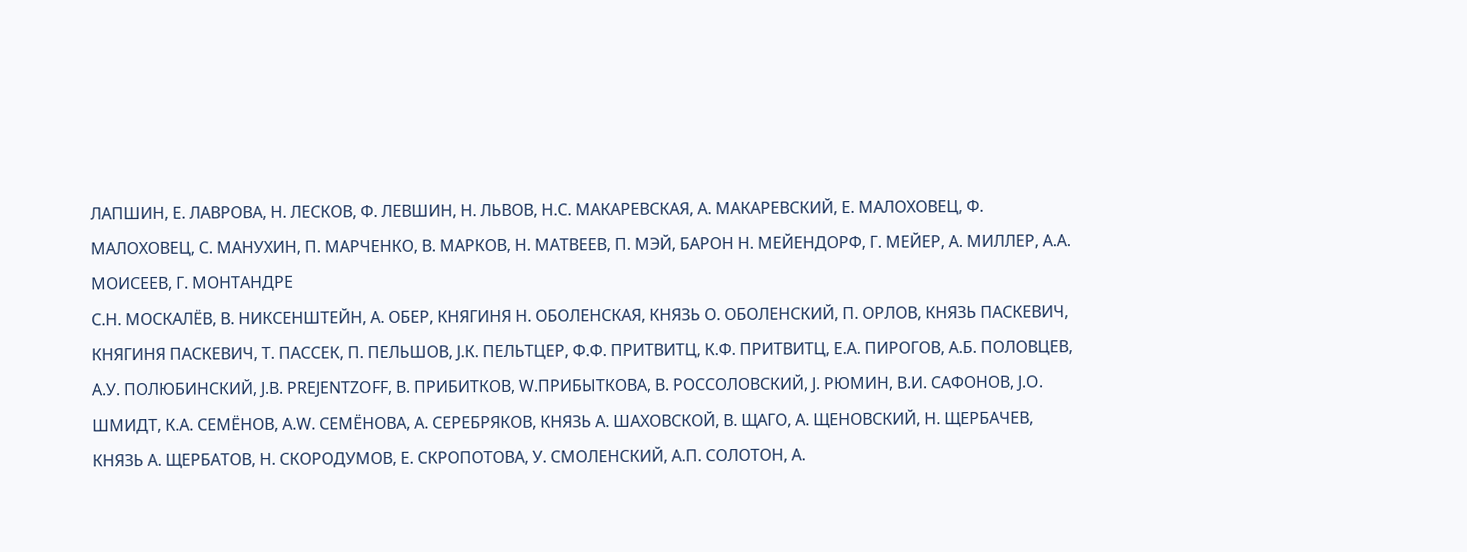ЛАПШИН, Е. ЛАВРОВА, Н. ЛЕСКОВ, Ф. ЛЕВШИН, Н. ЛЬВОВ, Н.С. МАКАРЕВСКАЯ, А. МАКАРЕВСКИЙ, Е. МАЛОХОВЕЦ, Ф. МАЛОХОВЕЦ, С. МАНУХИН, П. МАРЧЕНКО, В. МАРКОВ, Н. МАТВЕЕВ, П. МЭЙ, БАРОН Н. МЕЙЕНДОРФ, Г. МЕЙЕР, А. МИЛЛЕР, А.А. МОИСЕЕВ, Г. МОНТАНДРЕ
С.Н. МОСКАЛЁВ, В. НИКСЕНШТЕЙН, А. ОБЕР, КНЯГИНЯ Н. ОБОЛЕНСКАЯ, КНЯЗЬ О. ОБОЛЕНСКИЙ, П. ОРЛОВ, КНЯЗЬ ПАСКЕВИЧ, КНЯГИНЯ ПАСКЕВИЧ, Т. ПАССЕК, П. ПЕЛЬШОВ, J.К. ПЕЛЬТЦЕР, Ф.Ф. ПРИТВИТЦ, К.Ф. ПРИТВИТЦ, Е.А. ПИРОГОВ, А.Б. ПОЛОВЦЕВ, А.У. ПОЛЮБИНСКИЙ, J.B. PREJENTZOFF, В. ПРИБИТКОВ, W.ПРИБЫТКОВА, В. РОССОЛОВСКИЙ, J. РЮМИН, В.И. САФОНОВ, J.O. ШМИДТ, К.А. СЕМЁНОВ, А.W. СЕМЁНОВА, А. СЕРЕБРЯКОВ, КНЯЗЬ А. ШАХОВСКОЙ, В. ЩАГО, А. ЩЕНОВСКИЙ, Н. ЩЕРБАЧЕВ, КНЯЗЬ А. ЩЕРБАТОВ, Н. СКОРОДУМОВ, Е. СКРОПОТОВА, У. СМОЛЕНСКИЙ, А.П. СОЛОТОН, А.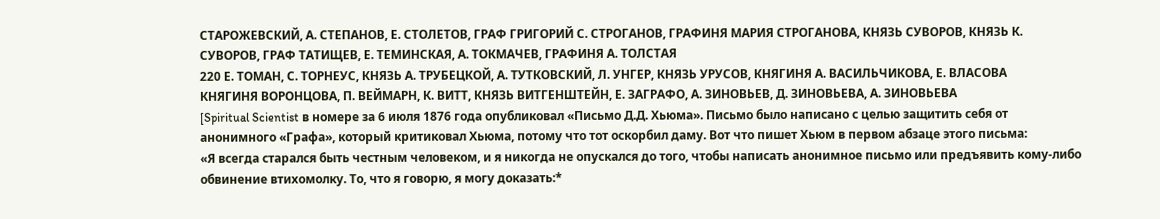СТАРОЖЕВСКИЙ, А. СТЕПАНОВ, Е. СТОЛЕТОВ, ГРАФ ГРИГОРИЙ С. СТРОГАНОВ, ГРАФИНЯ МАРИЯ СТРОГАНОВА, КНЯЗЬ СУВОРОВ, КНЯЗЬ К. СУВОРОВ, ГРАФ ТАТИЩЕВ, Е. ТЕМИНСКАЯ, А. ТОКМАЧЕВ, ГРАФИНЯ А. ТОЛСТАЯ
220 Е. ТОМАН, С. ТОРНЕУС, КНЯЗЬ А. ТРУБЕЦКОЙ, А. ТУТКОВСКИЙ, Л. УНГЕР, КНЯЗЬ УРУСОВ, КНЯГИНЯ А. ВАСИЛЬЧИКОВА, Е. ВЛАСОВА
КНЯГИНЯ ВОРОНЦОВА, П. ВЕЙМАРН, К. ВИТТ, КНЯЗЬ ВИТГЕНШТЕЙН, Е. ЗАГРАФО, А. ЗИНОВЬЕВ, Д. ЗИНОВЬЕВА, А. ЗИНОВЬЕВА
[Spiritual Scientist в номере за 6 июля 1876 года опубликовал «Письмо Д.Д. Хьюма». Письмо было написано с целью защитить себя от анонимного «Графа», который критиковал Хьюма, потому что тот оскорбил даму. Вот что пишет Хьюм в первом абзаце этого письма:
«Я всегда старался быть честным человеком, и я никогда не опускался до того, чтобы написать анонимное письмо или предъявить кому-либо обвинение втихомолку. То, что я говорю, я могу доказать:*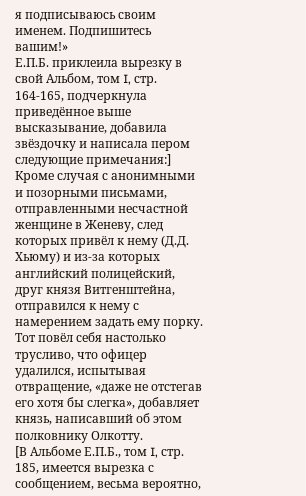я подписываюсь своим именем. Подпишитесь вашим!»
Е.П.Б. приклеила вырезку в свой Альбом, том I, стр. 164-165, подчеркнула приведённое выше высказывание, добавила звёздочку и написала пером следующие примечания:]
Кроме случая с анонимными и позорными письмами, отправленными несчастной женщине в Женеву, след которых привёл к нему (Д.Д. Хьюму) и из-за которых английский полицейский, друг князя Витгенштейна, отправился к нему с намерением задать ему порку. Тот повёл себя настолько трусливо, что офицер удалился, испытывая отвращение, «даже не отстегав его хотя бы слегка», добавляет князь, написавший об этом полковнику Олкотту.
[В Альбоме Е.П.Б., том I, стр. 185, имеется вырезка с сообщением, весьма вероятно,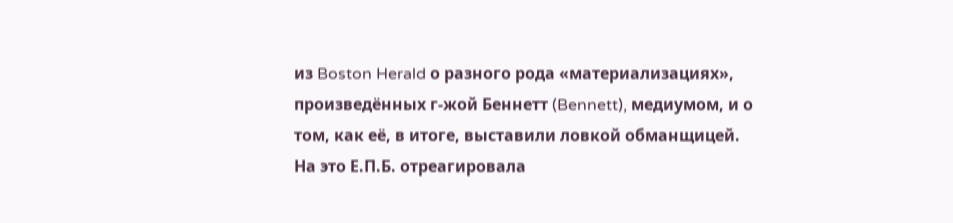из Boston Herald о разного рода «материализациях», произведённых г-жой Беннетт (Bennett), медиумом, и о том, как её, в итоге, выставили ловкой обманщицей. На это Е.П.Б. отреагировала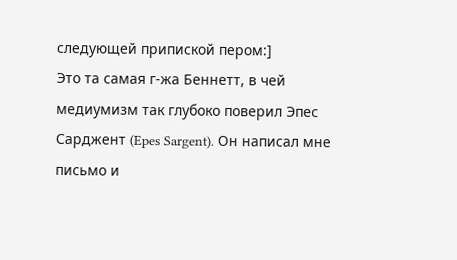следующей припиской пером:]
Это та самая г-жа Беннетт, в чей медиумизм так глубоко поверил Эпес Сарджент (Epes Sargent). Он написал мне письмо и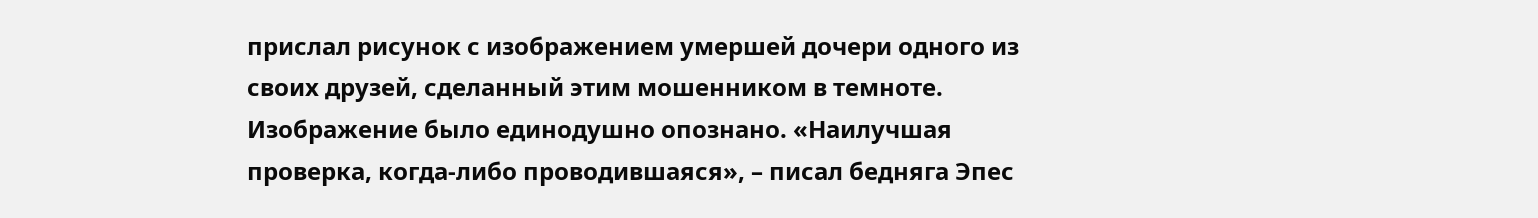прислал рисунок с изображением умершей дочери одного из своих друзей, сделанный этим мошенником в темноте. Изображение было единодушно опознано. «Наилучшая проверка, когда-либо проводившаяся», – писал бедняга Эпес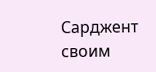Сарджент своим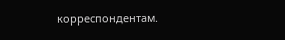корреспондентам.